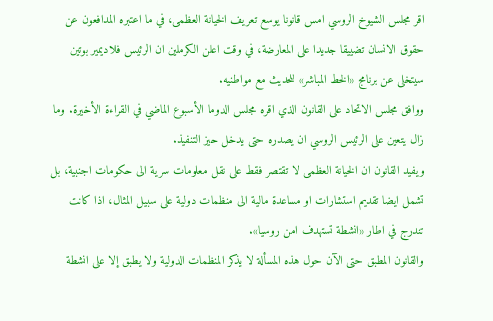اقر مجلس الشيوخ الروسي امس قانونا يوسع تعريف الخيانة العظمى، في ما اعتبره المدافعون عن حقوق الانسان تضييقا جديدا على المعارضة، في وقت اعلن الكرملين ان الرئيس فلاديمير بوتين سيتخلى عن برنامج «الخط المباشر» للحديث مع مواطنيه.
ووافق مجلس الاتحاد على القانون الذي اقره مجلس الدوما الأسبوع الماضي في القراءة الأخيرة. وما زال يتعين على الرئيس الروسي ان يصدره حتى يدخل حيز التنفيذ.
ويفيد القانون ان الخيانة العظمى لا تقتصر فقط على نقل معلومات سرية الى حكومات اجنبية، بل تشمل ايضا تقديم استشارات او مساعدة مالية الى منظمات دولية على سبيل المثال، اذا كانت تندرج في اطار «انشطة تستهدف امن روسيا».
والقانون المطبق حتى الآن حول هذه المسألة لا يذكر المنظمات الدولية ولا يطبق إلا على انشطة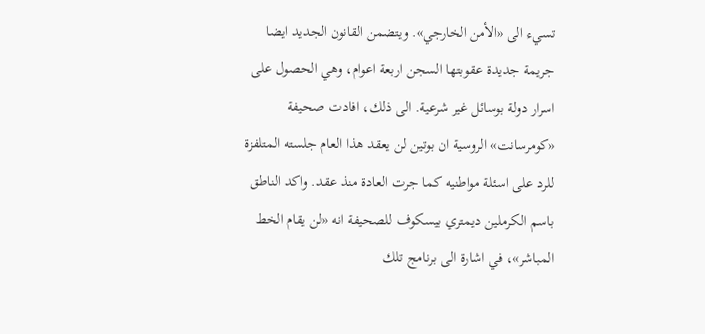تسيء الى «الأمن الخارجي». ويتضمن القانون الجديد ايضا جريمة جديدة عقوبتها السجن اربعة اعوام، وهي الحصول على اسرار دولة بوسائل غير شرعية. الى ذلك، افادت صحيفة «كومرسانت» الروسية ان بوتين لن يعقد هذا العام جلسته المتلفزة للرد على اسئلة مواطنيه كما جرت العادة منذ عقد. واكد الناطق باسم الكرملين ديمتري بيسكوف للصحيفة انه «لن يقام الخط المباشر»، في اشارة الى برنامج تلك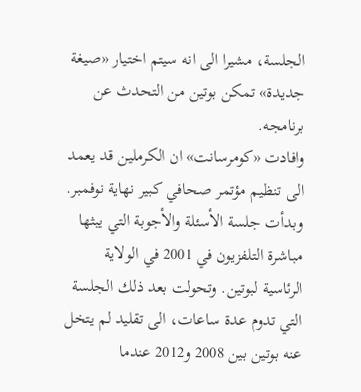الجلسة، مشيرا الى انه سيتم اختيار «صيغة جديدة» تمكن بوتين من التحدث عن برنامجه.
وافادت «كومرسانت» ان الكرملين قد يعمد الى تنظيم مؤتمر صحافي كبير نهاية نوفمبر. وبدأت جلسة الأسئلة والأجوبة التي يبثها مباشرة التلفزيون في 2001 في الولاية الرئاسية لبوتين. وتحولت بعد ذلك الجلسة التي تدوم عدة ساعات، الى تقليد لم يتخل عنه بوتين بين 2008 و2012 عندما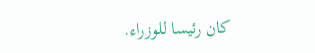كان رئيسا للوزراء.